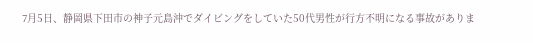7月5日、静岡県下田市の神子元島沖でダイビングをしていた50代男性が行方不明になる事故がありま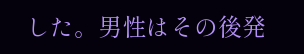した。男性はその後発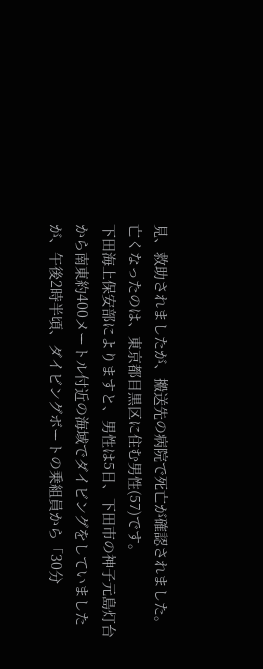見、救助されましたが、搬送先の病院で死亡が確認されました。
亡くなったのは、東京都目黒区に住む男性(57)です。
下田海上保安部によりますと、男性は5日、下田市の神子元島灯台から南東約400メートル付近の海域でダイビングをしていましたが、午後2時半頃、ダイビングボートの乗組員から「30分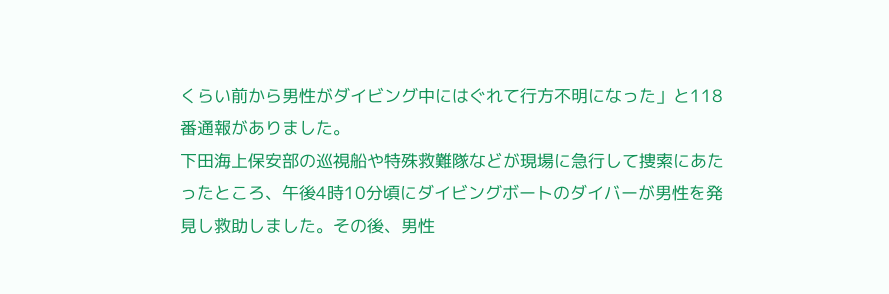くらい前から男性がダイビング中にはぐれて行方不明になった」と118番通報がありました。
下田海上保安部の巡視船や特殊救難隊などが現場に急行して捜索にあたったところ、午後4時10分頃にダイビングボートのダイバーが男性を発見し救助しました。その後、男性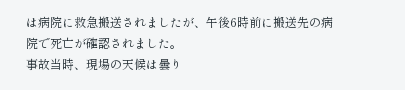は病院に救急搬送されましたが、午後6時前に搬送先の病院で死亡が確認されました。
事故当時、現場の天候は曇り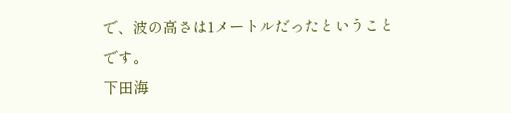で、波の高さは1メートルだったということです。
下田海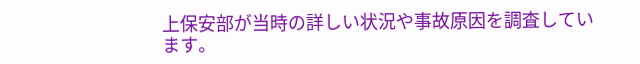上保安部が当時の詳しい状況や事故原因を調査しています。